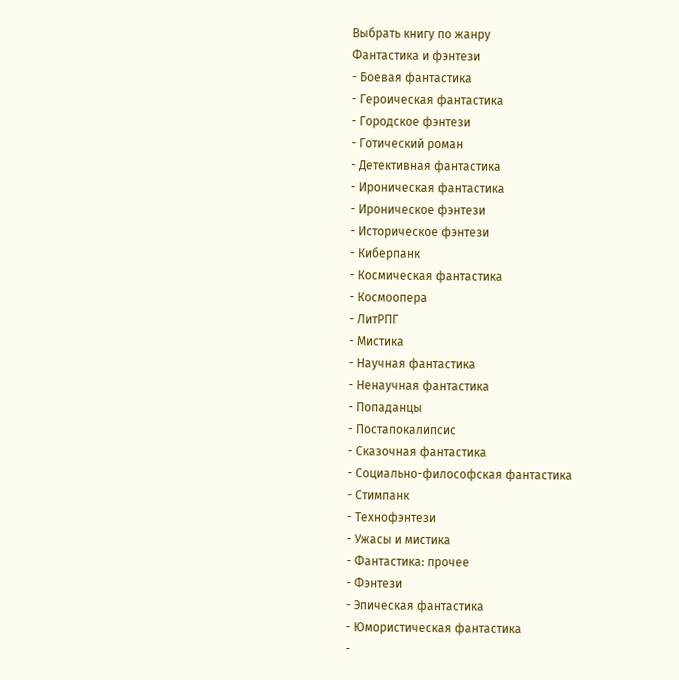Выбрать книгу по жанру
Фантастика и фэнтези
- Боевая фантастика
- Героическая фантастика
- Городское фэнтези
- Готический роман
- Детективная фантастика
- Ироническая фантастика
- Ироническое фэнтези
- Историческое фэнтези
- Киберпанк
- Космическая фантастика
- Космоопера
- ЛитРПГ
- Мистика
- Научная фантастика
- Ненаучная фантастика
- Попаданцы
- Постапокалипсис
- Сказочная фантастика
- Социально-философская фантастика
- Стимпанк
- Технофэнтези
- Ужасы и мистика
- Фантастика: прочее
- Фэнтези
- Эпическая фантастика
- Юмористическая фантастика
-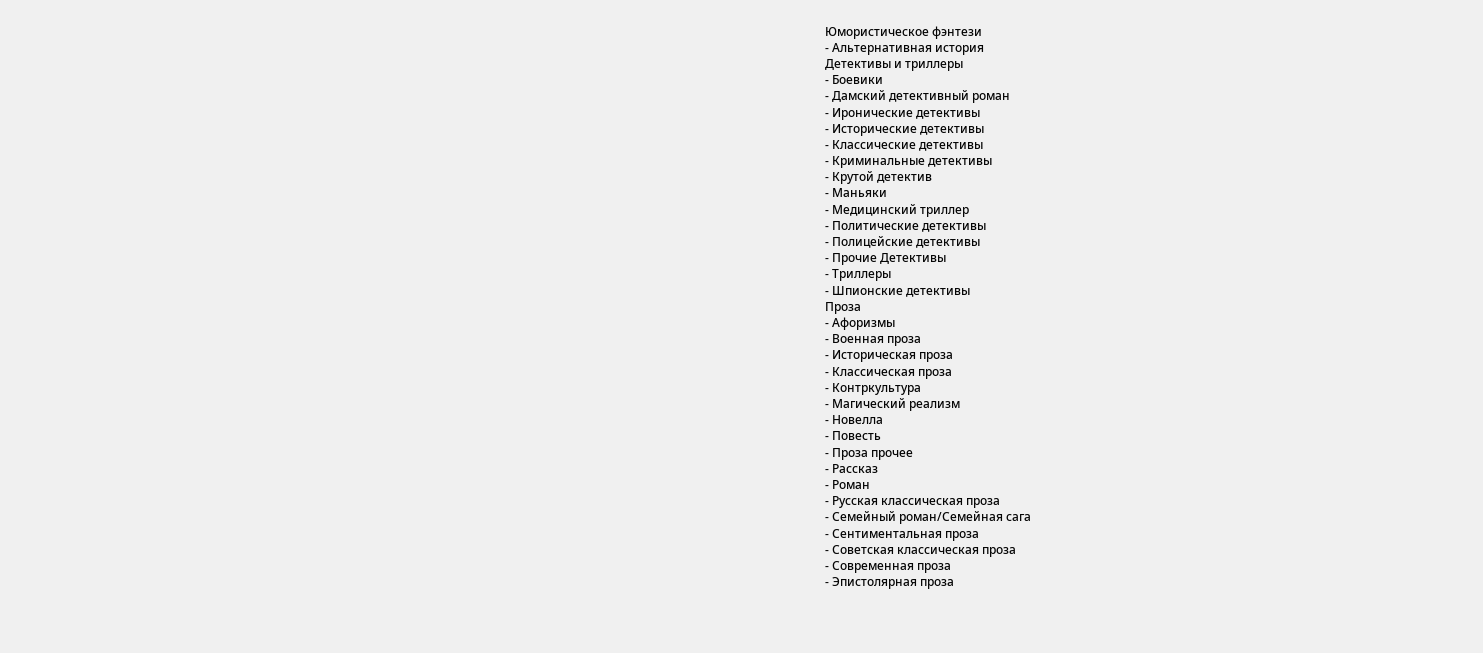Юмористическое фэнтези
- Альтернативная история
Детективы и триллеры
- Боевики
- Дамский детективный роман
- Иронические детективы
- Исторические детективы
- Классические детективы
- Криминальные детективы
- Крутой детектив
- Маньяки
- Медицинский триллер
- Политические детективы
- Полицейские детективы
- Прочие Детективы
- Триллеры
- Шпионские детективы
Проза
- Афоризмы
- Военная проза
- Историческая проза
- Классическая проза
- Контркультура
- Магический реализм
- Новелла
- Повесть
- Проза прочее
- Рассказ
- Роман
- Русская классическая проза
- Семейный роман/Семейная сага
- Сентиментальная проза
- Советская классическая проза
- Современная проза
- Эпистолярная проза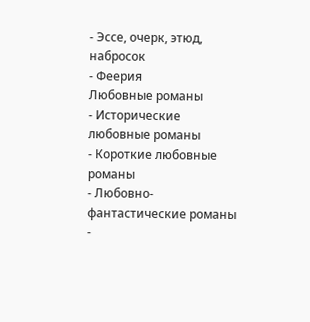- Эссе, очерк, этюд, набросок
- Феерия
Любовные романы
- Исторические любовные романы
- Короткие любовные романы
- Любовно-фантастические романы
-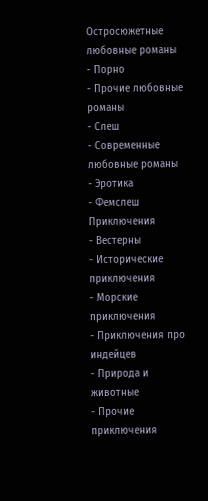Остросюжетные любовные романы
- Порно
- Прочие любовные романы
- Слеш
- Современные любовные романы
- Эротика
- Фемслеш
Приключения
- Вестерны
- Исторические приключения
- Морские приключения
- Приключения про индейцев
- Природа и животные
- Прочие приключения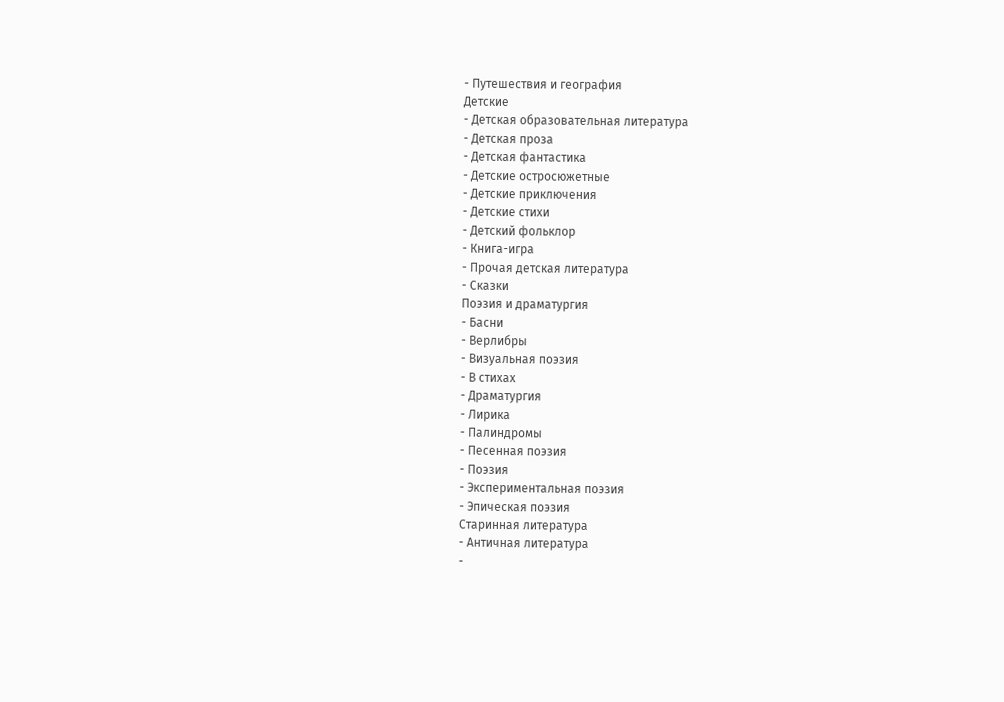- Путешествия и география
Детские
- Детская образовательная литература
- Детская проза
- Детская фантастика
- Детские остросюжетные
- Детские приключения
- Детские стихи
- Детский фольклор
- Книга-игра
- Прочая детская литература
- Сказки
Поэзия и драматургия
- Басни
- Верлибры
- Визуальная поэзия
- В стихах
- Драматургия
- Лирика
- Палиндромы
- Песенная поэзия
- Поэзия
- Экспериментальная поэзия
- Эпическая поэзия
Старинная литература
- Античная литература
-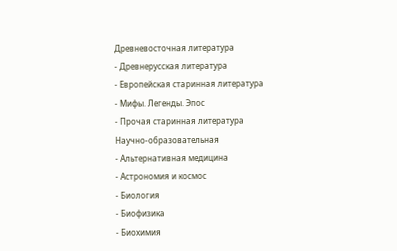Древневосточная литература
- Древнерусская литература
- Европейская старинная литература
- Мифы. Легенды. Эпос
- Прочая старинная литература
Научно-образовательная
- Альтернативная медицина
- Астрономия и космос
- Биология
- Биофизика
- Биохимия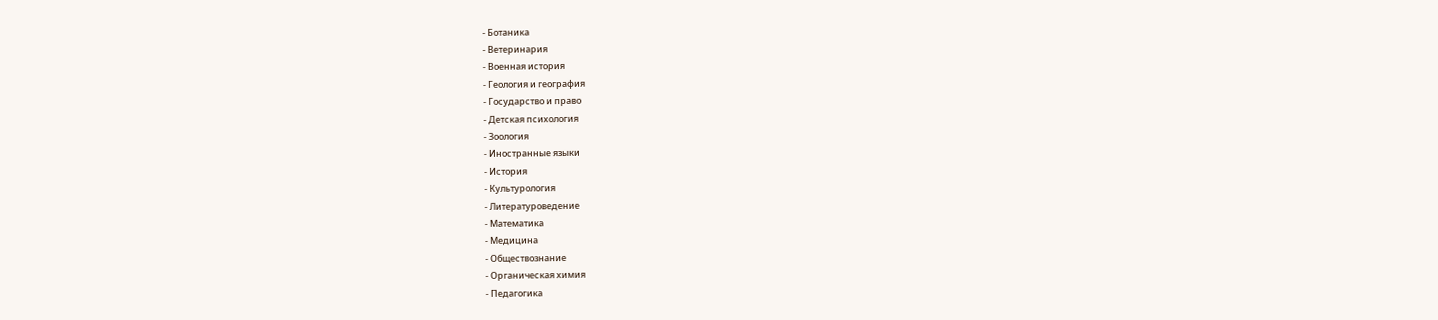- Ботаника
- Ветеринария
- Военная история
- Геология и география
- Государство и право
- Детская психология
- Зоология
- Иностранные языки
- История
- Культурология
- Литературоведение
- Математика
- Медицина
- Обществознание
- Органическая химия
- Педагогика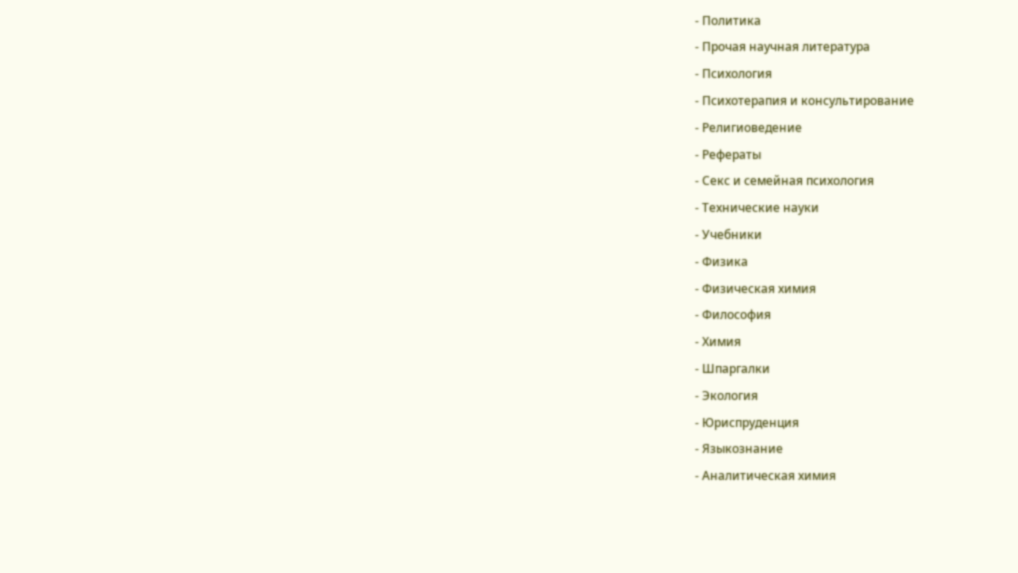- Политика
- Прочая научная литература
- Психология
- Психотерапия и консультирование
- Религиоведение
- Рефераты
- Секс и семейная психология
- Технические науки
- Учебники
- Физика
- Физическая химия
- Философия
- Химия
- Шпаргалки
- Экология
- Юриспруденция
- Языкознание
- Аналитическая химия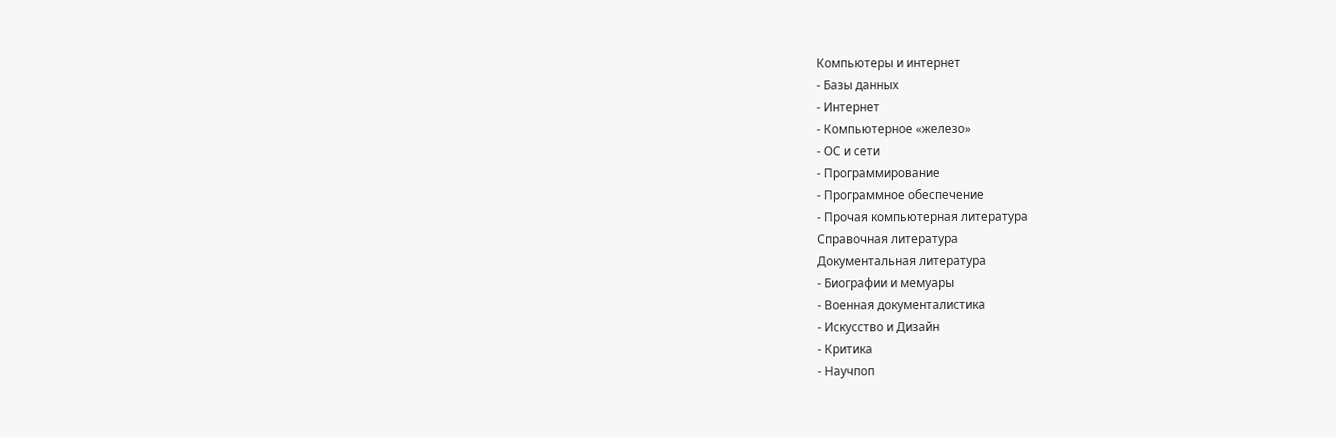Компьютеры и интернет
- Базы данных
- Интернет
- Компьютерное «железо»
- ОС и сети
- Программирование
- Программное обеспечение
- Прочая компьютерная литература
Справочная литература
Документальная литература
- Биографии и мемуары
- Военная документалистика
- Искусство и Дизайн
- Критика
- Научпоп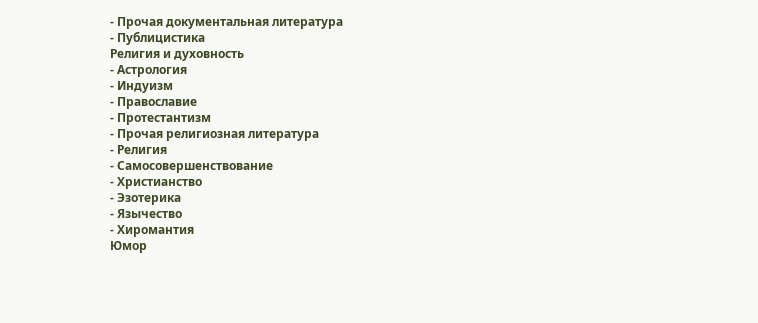- Прочая документальная литература
- Публицистика
Религия и духовность
- Астрология
- Индуизм
- Православие
- Протестантизм
- Прочая религиозная литература
- Религия
- Самосовершенствование
- Христианство
- Эзотерика
- Язычество
- Хиромантия
Юмор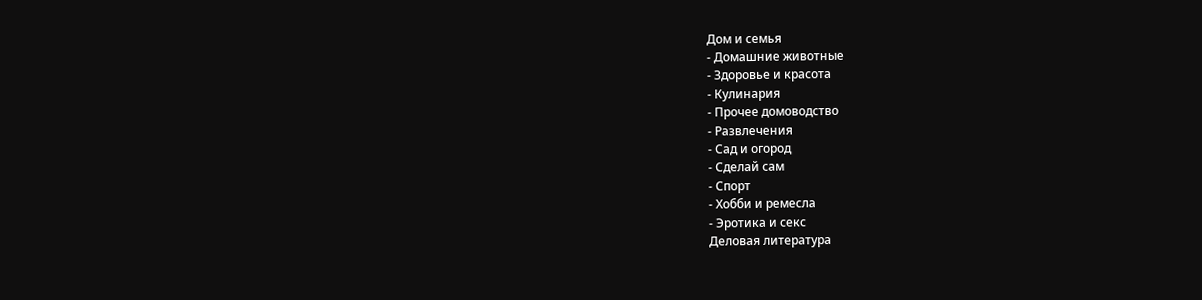Дом и семья
- Домашние животные
- Здоровье и красота
- Кулинария
- Прочее домоводство
- Развлечения
- Сад и огород
- Сделай сам
- Спорт
- Хобби и ремесла
- Эротика и секс
Деловая литература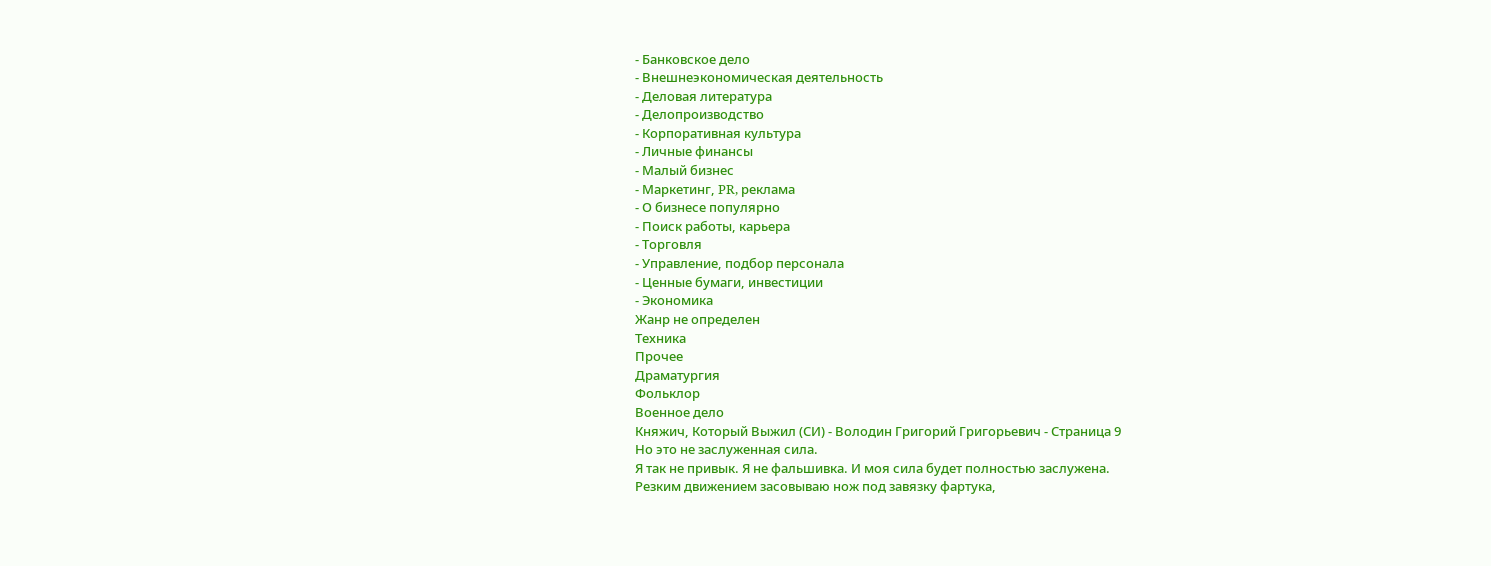- Банковское дело
- Внешнеэкономическая деятельность
- Деловая литература
- Делопроизводство
- Корпоративная культура
- Личные финансы
- Малый бизнес
- Маркетинг, PR, реклама
- О бизнесе популярно
- Поиск работы, карьера
- Торговля
- Управление, подбор персонала
- Ценные бумаги, инвестиции
- Экономика
Жанр не определен
Техника
Прочее
Драматургия
Фольклор
Военное дело
Княжич, Который Выжил (СИ) - Володин Григорий Григорьевич - Страница 9
Но это не заслуженная сила.
Я так не привык. Я не фальшивка. И моя сила будет полностью заслужена.
Резким движением засовываю нож под завязку фартука,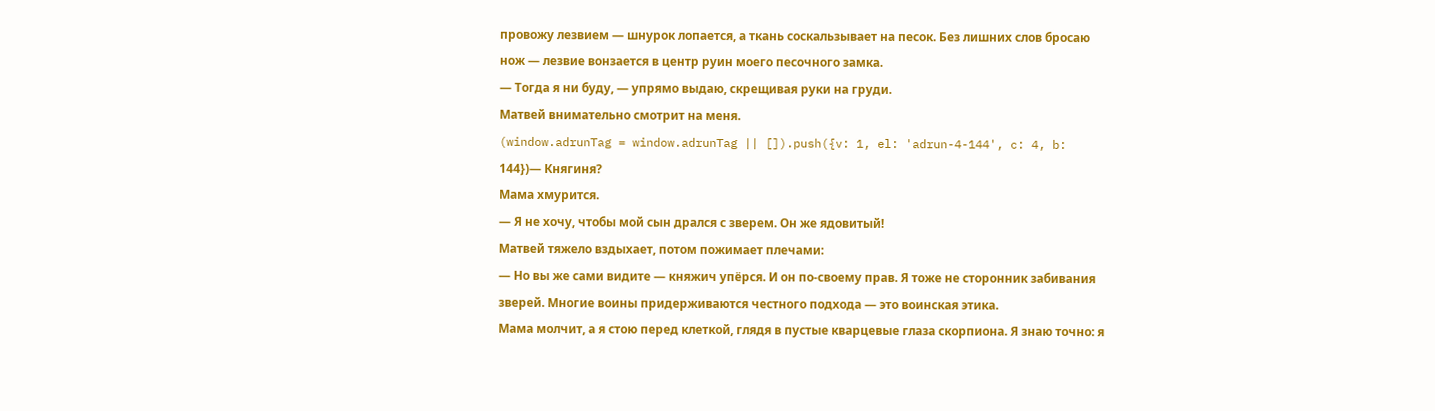провожу лезвием — шнурок лопается, а ткань соскальзывает на песок. Без лишних слов бросаю нож — лезвие вонзается в центр руин моего песочного замка.
— Тогда я ни буду, — упрямо выдаю, скрещивая руки на груди.
Матвей внимательно смотрит на меня.
(window.adrunTag = window.adrunTag || []).push({v: 1, el: 'adrun-4-144', c: 4, b: 144})— Княгиня?
Мама хмурится.
— Я не хочу, чтобы мой сын дрался с зверем. Он же ядовитый!
Матвей тяжело вздыхает, потом пожимает плечами:
— Но вы же сами видите — княжич упёрся. И он по-своему прав. Я тоже не сторонник забивания зверей. Многие воины придерживаются честного подхода — это воинская этика.
Мама молчит, а я стою перед клеткой, глядя в пустые кварцевые глаза скорпиона. Я знаю точно: я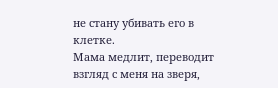не стану убивать его в клетке.
Мама медлит, переводит взгляд с меня на зверя,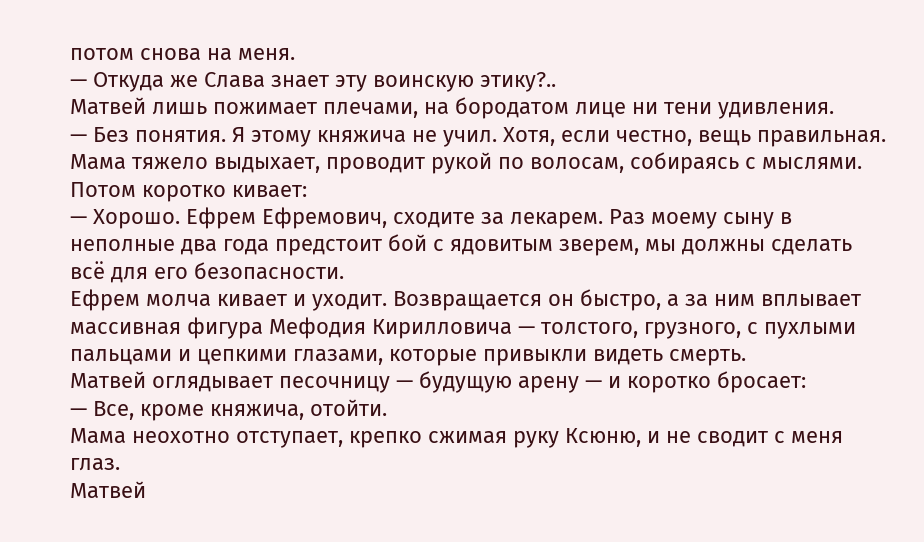потом снова на меня.
— Откуда же Слава знает эту воинскую этику?..
Матвей лишь пожимает плечами, на бородатом лице ни тени удивления.
— Без понятия. Я этому княжича не учил. Хотя, если честно, вещь правильная.
Мама тяжело выдыхает, проводит рукой по волосам, собираясь с мыслями. Потом коротко кивает:
— Хорошо. Ефрем Ефремович, сходите за лекарем. Раз моему сыну в неполные два года предстоит бой с ядовитым зверем, мы должны сделать всё для его безопасности.
Ефрем молча кивает и уходит. Возвращается он быстро, а за ним вплывает массивная фигура Мефодия Кирилловича — толстого, грузного, с пухлыми пальцами и цепкими глазами, которые привыкли видеть смерть.
Матвей оглядывает песочницу — будущую арену — и коротко бросает:
— Все, кроме княжича, отойти.
Мама неохотно отступает, крепко сжимая руку Ксюню, и не сводит с меня глаз.
Матвей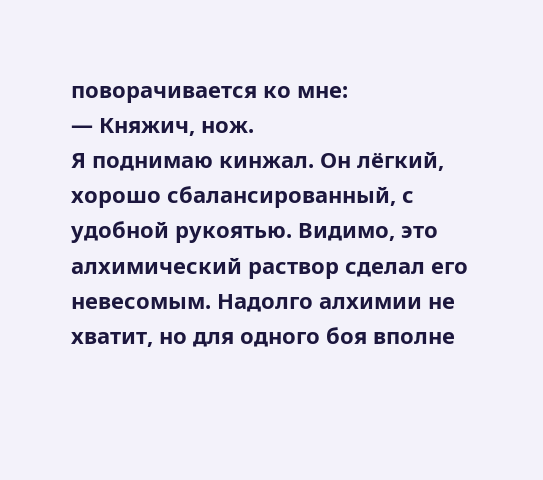поворачивается ко мне:
— Княжич, нож.
Я поднимаю кинжал. Он лёгкий, хорошо сбалансированный, с удобной рукоятью. Видимо, это алхимический раствор сделал его невесомым. Надолго алхимии не хватит, но для одного боя вполне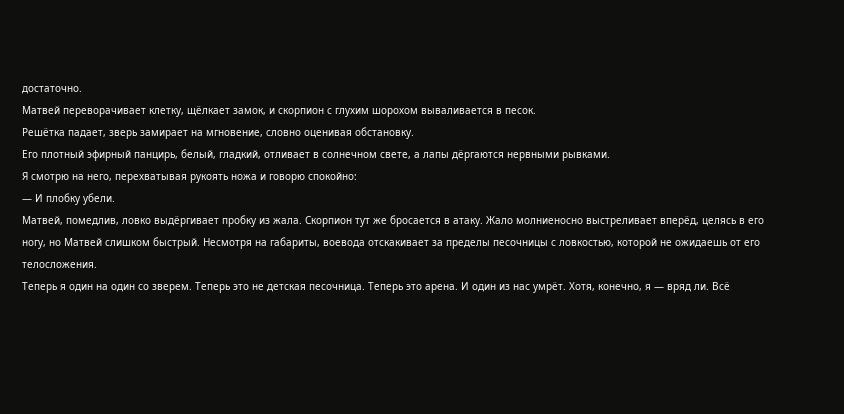достаточно.
Матвей переворачивает клетку, щёлкает замок, и скорпион с глухим шорохом вываливается в песок.
Решётка падает, зверь замирает на мгновение, словно оценивая обстановку.
Его плотный эфирный панцирь, белый, гладкий, отливает в солнечном свете, а лапы дёргаются нервными рывками.
Я смотрю на него, перехватывая рукоять ножа и говорю спокойно:
— И плобку убели.
Матвей, помедлив, ловко выдёргивает пробку из жала. Скорпион тут же бросается в атаку. Жало молниеносно выстреливает вперёд, целясь в его ногу, но Матвей слишком быстрый. Несмотря на габариты, воевода отскакивает за пределы песочницы с ловкостью, которой не ожидаешь от его телосложения.
Теперь я один на один со зверем. Теперь это не детская песочница. Теперь это арена. И один из нас умрёт. Хотя, конечно, я — вряд ли. Всё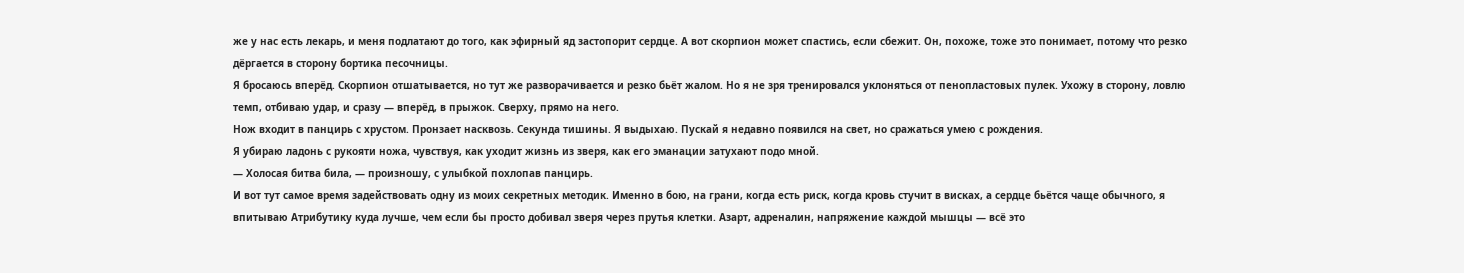же у нас есть лекарь, и меня подлатают до того, как эфирный яд застопорит сердце. А вот скорпион может спастись, если сбежит. Он, похоже, тоже это понимает, потому что резко дёргается в сторону бортика песочницы.
Я бросаюсь вперёд. Скорпион отшатывается, но тут же разворачивается и резко бьёт жалом. Но я не зря тренировался уклоняться от пенопластовых пулек. Ухожу в сторону, ловлю темп, отбиваю удар, и сразу — вперёд, в прыжок. Сверху, прямо на него.
Нож входит в панцирь с хрустом. Пронзает насквозь. Секунда тишины. Я выдыхаю. Пускай я недавно появился на свет, но сражаться умею с рождения.
Я убираю ладонь с рукояти ножа, чувствуя, как уходит жизнь из зверя, как его эманации затухают подо мной.
— Холосая битва била, — произношу, с улыбкой похлопав панцирь.
И вот тут самое время задействовать одну из моих секретных методик. Именно в бою, на грани, когда есть риск, когда кровь стучит в висках, а сердце бьётся чаще обычного, я впитываю Атрибутику куда лучше, чем если бы просто добивал зверя через прутья клетки. Азарт, адреналин, напряжение каждой мышцы — всё это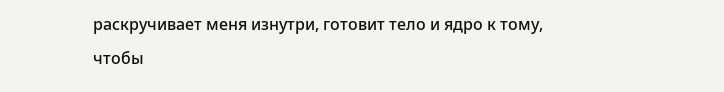раскручивает меня изнутри, готовит тело и ядро к тому, чтобы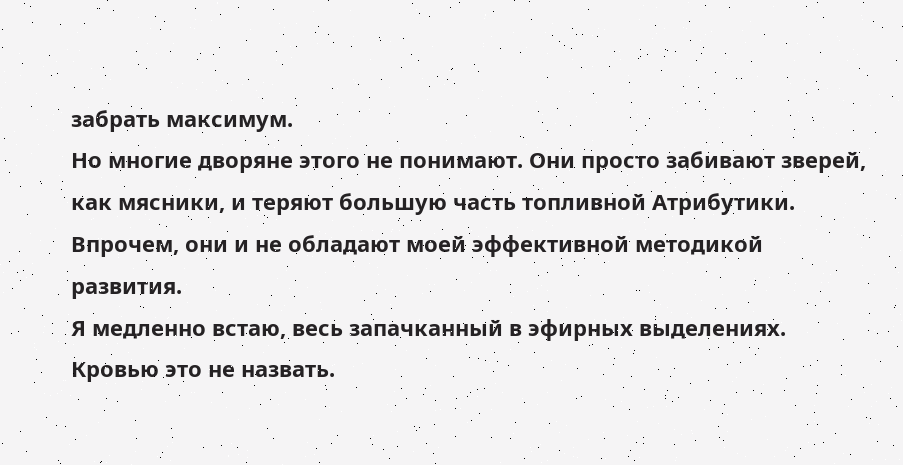забрать максимум.
Но многие дворяне этого не понимают. Они просто забивают зверей, как мясники, и теряют большую часть топливной Атрибутики. Впрочем, они и не обладают моей эффективной методикой развития.
Я медленно встаю, весь запачканный в эфирных выделениях. Кровью это не назвать.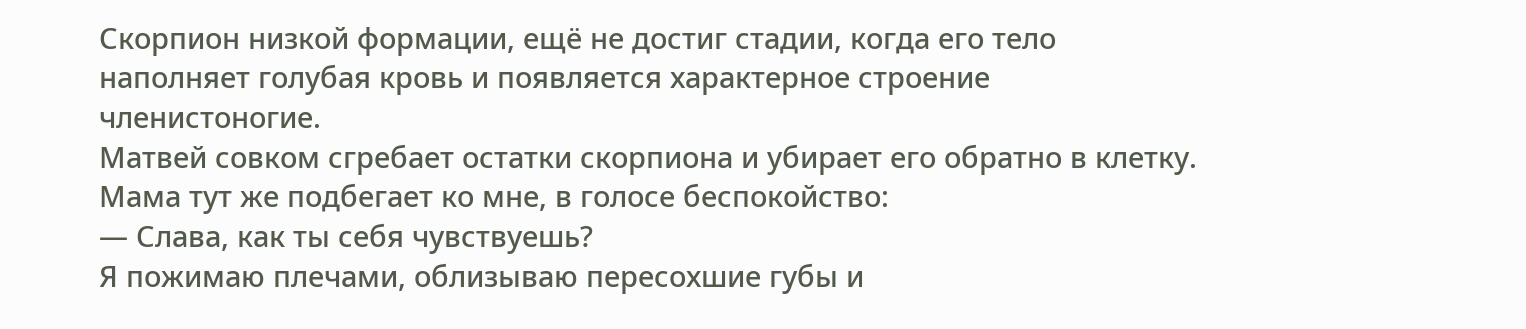Скорпион низкой формации, ещё не достиг стадии, когда его тело наполняет голубая кровь и появляется характерное строение членистоногие.
Матвей совком сгребает остатки скорпиона и убирает его обратно в клетку. Мама тут же подбегает ко мне, в голосе беспокойство:
— Слава, как ты себя чувствуешь?
Я пожимаю плечами, облизываю пересохшие губы и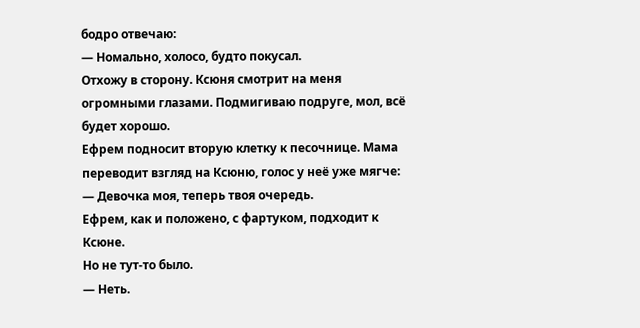бодро отвечаю:
— Номально, холосо, будто покусал.
Отхожу в сторону. Ксюня смотрит на меня огромными глазами. Подмигиваю подруге, мол, всё будет хорошо.
Ефрем подносит вторую клетку к песочнице. Мама переводит взгляд на Ксюню, голос у неё уже мягче:
— Девочка моя, теперь твоя очередь.
Ефрем, как и положено, с фартуком, подходит к Ксюне.
Но не тут-то было.
— Неть.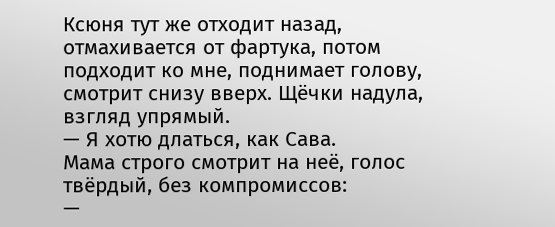Ксюня тут же отходит назад, отмахивается от фартука, потом подходит ко мне, поднимает голову, смотрит снизу вверх. Щёчки надула, взгляд упрямый.
— Я хотю длаться, как Сава.
Мама строго смотрит на неё, голос твёрдый, без компромиссов:
—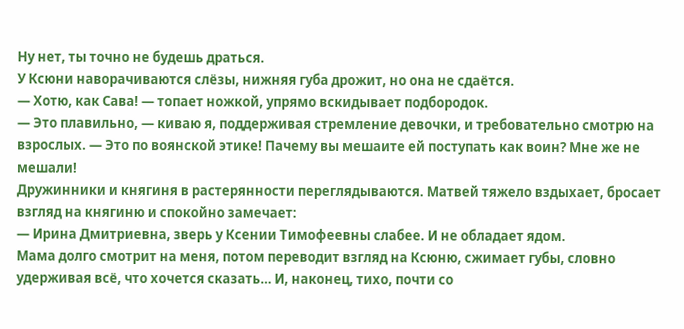Ну нет, ты точно не будешь драться.
У Ксюни наворачиваются слёзы, нижняя губа дрожит, но она не сдаётся.
— Хотю, как Сава! — топает ножкой, упрямо вскидывает подбородок.
— Это плавильно, — киваю я, поддерживая стремление девочки, и требовательно смотрю на взрослых. — Это по воянской этике! Пачему вы мешаите ей поступать как воин? Мне же не мешали!
Дружинники и княгиня в растерянности переглядываются. Матвей тяжело вздыхает, бросает взгляд на княгиню и спокойно замечает:
— Ирина Дмитриевна, зверь у Ксении Тимофеевны слабее. И не обладает ядом.
Мама долго смотрит на меня, потом переводит взгляд на Ксюню, сжимает губы, словно удерживая всё, что хочется сказать… И, наконец, тихо, почти со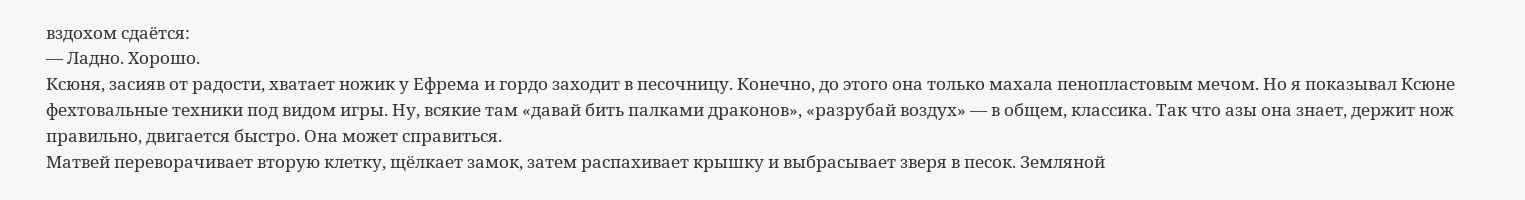вздохом сдаётся:
— Ладно. Хорошо.
Ксюня, засияв от радости, хватает ножик у Ефрема и гордо заходит в песочницу. Конечно, до этого она только махала пенопластовым мечом. Но я показывал Ксюне фехтовальные техники под видом игры. Ну, всякие там «давай бить палками драконов», «разрубай воздух» — в общем, классика. Так что азы она знает, держит нож правильно, двигается быстро. Она может справиться.
Матвей переворачивает вторую клетку, щёлкает замок, затем распахивает крышку и выбрасывает зверя в песок. Земляной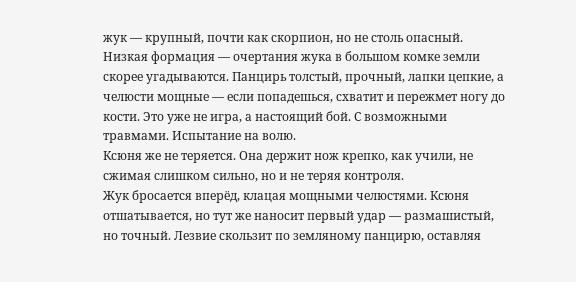жук — крупный, почти как скорпион, но не столь опасный. Низкая формация — очертания жука в большом комке земли скорее угадываются. Панцирь толстый, прочный, лапки цепкие, а челюсти мощные — если попадешься, схватит и пережмет ногу до кости. Это уже не игра, а настоящий бой. С возможными травмами. Испытание на волю.
Ксюня же не теряется. Она держит нож крепко, как учили, не сжимая слишком сильно, но и не теряя контроля.
Жук бросается вперёд, клацая мощными челюстями. Ксюня отшатывается, но тут же наносит первый удар — размашистый, но точный. Лезвие скользит по земляному панцирю, оставляя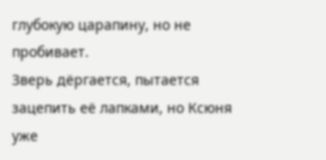глубокую царапину, но не пробивает.
Зверь дёргается, пытается зацепить её лапками, но Ксюня уже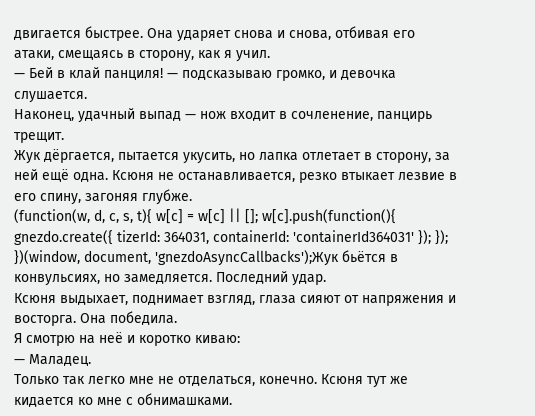двигается быстрее. Она ударяет снова и снова, отбивая его атаки, смещаясь в сторону, как я учил.
— Бей в клай панциля! — подсказываю громко, и девочка слушается.
Наконец, удачный выпад — нож входит в сочленение, панцирь трещит.
Жук дёргается, пытается укусить, но лапка отлетает в сторону, за ней ещё одна. Ксюня не останавливается, резко втыкает лезвие в его спину, загоняя глубже.
(function(w, d, c, s, t){ w[c] = w[c] || []; w[c].push(function(){ gnezdo.create({ tizerId: 364031, containerId: 'containerId364031' }); }); })(window, document, 'gnezdoAsyncCallbacks');Жук бьётся в конвульсиях, но замедляется. Последний удар.
Ксюня выдыхает, поднимает взгляд, глаза сияют от напряжения и восторга. Она победила.
Я смотрю на неё и коротко киваю:
— Маладец.
Только так легко мне не отделаться, конечно. Ксюня тут же кидается ко мне с обнимашками.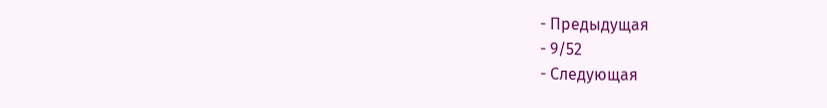- Предыдущая
- 9/52
- Следующая